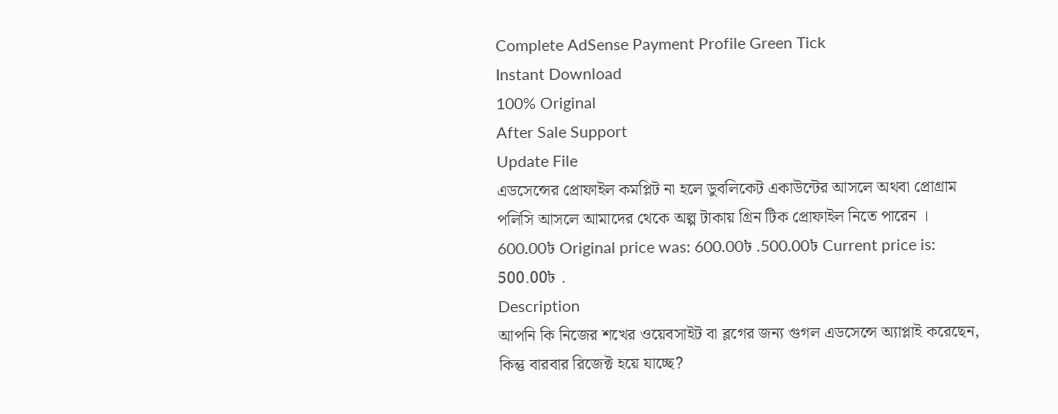Complete AdSense Payment Profile Green Tick
Instant Download
100% Original
After Sale Support
Update File
এডসেন্সের প্রোফাইল কমপ্লিট না হলে ডুবলিকেট একাউন্টের আসলে অথবা প্রোগ্রাম পলিসি আসলে আমাদের থেকে অল্প টাকায় গ্রিন টিক প্রোফাইল নিতে পারেন ।
600.00৳ Original price was: 600.00৳ .500.00৳ Current price is: 500.00৳ .
Description
আপনি কি নিজের শখের ওয়েবসাইট বা ব্লগের জন্য গুগল এডসেন্সে অ্যাপ্লাই করেছেন, কিন্তু বারবার রিজেক্ট হয়ে যাচ্ছে?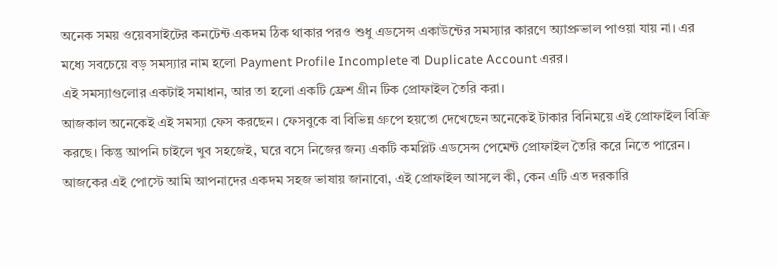অনেক সময় ওয়েবসাইটের কনটেন্ট একদম ঠিক থাকার পরও শুধু এডসেন্স একাউন্টের সমস্যার কারণে অ্যাপ্রুভাল পাওয়া যায় না। এর মধ্যে সবচেয়ে বড় সমস্যার নাম হলো Payment Profile Incomplete বা Duplicate Account এরর।
এই সমস্যাগুলোর একটাই সমাধান, আর তা হলো একটি ফ্রেশ গ্রীন টিক প্রোফাইল তৈরি করা।
আজকাল অনেকেই এই সমস্যা ফেস করছেন। ফেসবুকে বা বিভিন্ন গ্রুপে হয়তো দেখেছেন অনেকেই টাকার বিনিময়ে এই প্রোফাইল বিক্রি করছে। কিন্তু আপনি চাইলে খুব সহজেই, ঘরে বসে নিজের জন্য একটি কমপ্লিট এডসেন্স পেমেন্ট প্রোফাইল তৈরি করে নিতে পারেন।
আজকের এই পোস্টে আমি আপনাদের একদম সহজ ভাষায় জানাবো, এই প্রোফাইল আসলে কী, কেন এটি এত দরকারি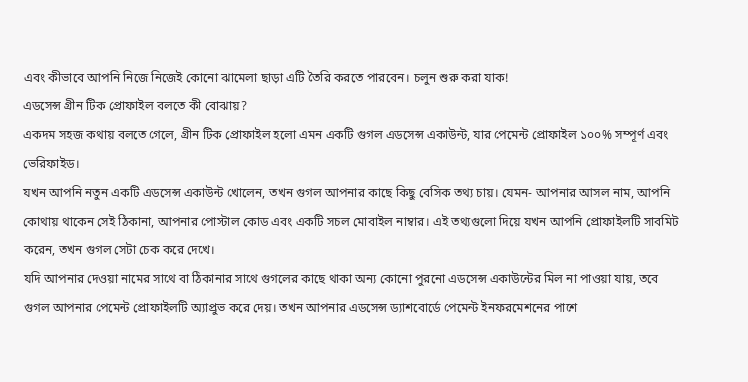এবং কীভাবে আপনি নিজে নিজেই কোনো ঝামেলা ছাড়া এটি তৈরি করতে পারবেন। চলুন শুরু করা যাক!
এডসেন্স গ্রীন টিক প্রোফাইল বলতে কী বোঝায়?
একদম সহজ কথায় বলতে গেলে, গ্রীন টিক প্রোফাইল হলো এমন একটি গুগল এডসেন্স একাউন্ট, যার পেমেন্ট প্রোফাইল ১০০% সম্পূর্ণ এবং ভেরিফাইড।
যখন আপনি নতুন একটি এডসেন্স একাউন্ট খোলেন, তখন গুগল আপনার কাছে কিছু বেসিক তথ্য চায়। যেমন- আপনার আসল নাম, আপনি কোথায় থাকেন সেই ঠিকানা, আপনার পোস্টাল কোড এবং একটি সচল মোবাইল নাম্বার। এই তথ্যগুলো দিয়ে যখন আপনি প্রোফাইলটি সাবমিট করেন, তখন গুগল সেটা চেক করে দেখে।
যদি আপনার দেওয়া নামের সাথে বা ঠিকানার সাথে গুগলের কাছে থাকা অন্য কোনো পুরনো এডসেন্স একাউন্টের মিল না পাওয়া যায়, তবে গুগল আপনার পেমেন্ট প্রোফাইলটি অ্যাপ্রুভ করে দেয়। তখন আপনার এডসেন্স ড্যাশবোর্ডে পেমেন্ট ইনফরমেশনের পাশে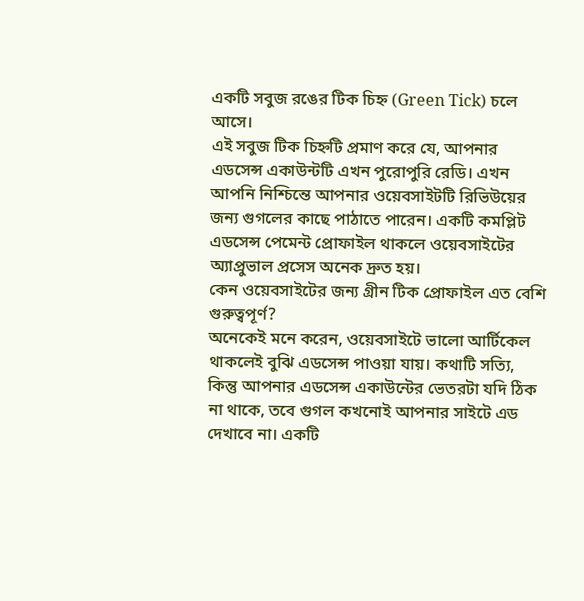একটি সবুজ রঙের টিক চিহ্ন (Green Tick) চলে আসে।
এই সবুজ টিক চিহ্নটি প্রমাণ করে যে, আপনার এডসেন্স একাউন্টটি এখন পুরোপুরি রেডি। এখন আপনি নিশ্চিন্তে আপনার ওয়েবসাইটটি রিভিউয়ের জন্য গুগলের কাছে পাঠাতে পারেন। একটি কমপ্লিট এডসেন্স পেমেন্ট প্রোফাইল থাকলে ওয়েবসাইটের অ্যাপ্রুভাল প্রসেস অনেক দ্রুত হয়।
কেন ওয়েবসাইটের জন্য গ্রীন টিক প্রোফাইল এত বেশি গুরুত্বপূর্ণ?
অনেকেই মনে করেন, ওয়েবসাইটে ভালো আর্টিকেল থাকলেই বুঝি এডসেন্স পাওয়া যায়। কথাটি সত্যি, কিন্তু আপনার এডসেন্স একাউন্টের ভেতরটা যদি ঠিক না থাকে, তবে গুগল কখনোই আপনার সাইটে এড দেখাবে না। একটি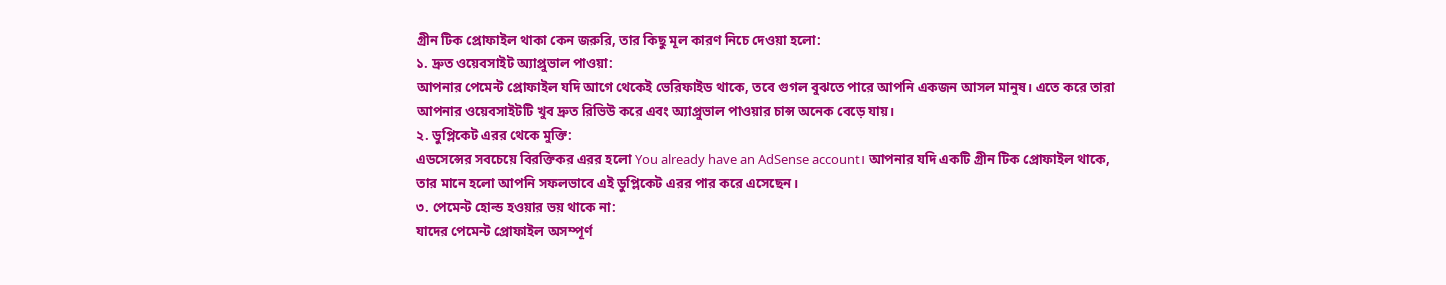গ্রীন টিক প্রোফাইল থাকা কেন জরুরি, তার কিছু মূল কারণ নিচে দেওয়া হলো:
১. দ্রুত ওয়েবসাইট অ্যাপ্রুভাল পাওয়া:
আপনার পেমেন্ট প্রোফাইল যদি আগে থেকেই ভেরিফাইড থাকে, তবে গুগল বুঝতে পারে আপনি একজন আসল মানুষ। এতে করে তারা আপনার ওয়েবসাইটটি খুব দ্রুত রিভিউ করে এবং অ্যাপ্রুভাল পাওয়ার চান্স অনেক বেড়ে যায়।
২. ডুপ্লিকেট এরর থেকে মুক্তি:
এডসেন্সের সবচেয়ে বিরক্তিকর এরর হলো You already have an AdSense account। আপনার যদি একটি গ্রীন টিক প্রোফাইল থাকে, তার মানে হলো আপনি সফলভাবে এই ডুপ্লিকেট এরর পার করে এসেছেন।
৩. পেমেন্ট হোল্ড হওয়ার ভয় থাকে না:
যাদের পেমেন্ট প্রোফাইল অসম্পূর্ণ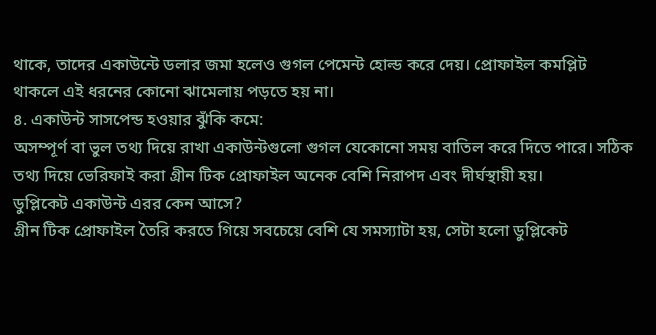থাকে, তাদের একাউন্টে ডলার জমা হলেও গুগল পেমেন্ট হোল্ড করে দেয়। প্রোফাইল কমপ্লিট থাকলে এই ধরনের কোনো ঝামেলায় পড়তে হয় না।
৪. একাউন্ট সাসপেন্ড হওয়ার ঝুঁকি কমে:
অসম্পূর্ণ বা ভুল তথ্য দিয়ে রাখা একাউন্টগুলো গুগল যেকোনো সময় বাতিল করে দিতে পারে। সঠিক তথ্য দিয়ে ভেরিফাই করা গ্রীন টিক প্রোফাইল অনেক বেশি নিরাপদ এবং দীর্ঘস্থায়ী হয়।
ডুপ্লিকেট একাউন্ট এরর কেন আসে?
গ্রীন টিক প্রোফাইল তৈরি করতে গিয়ে সবচেয়ে বেশি যে সমস্যাটা হয়, সেটা হলো ডুপ্লিকেট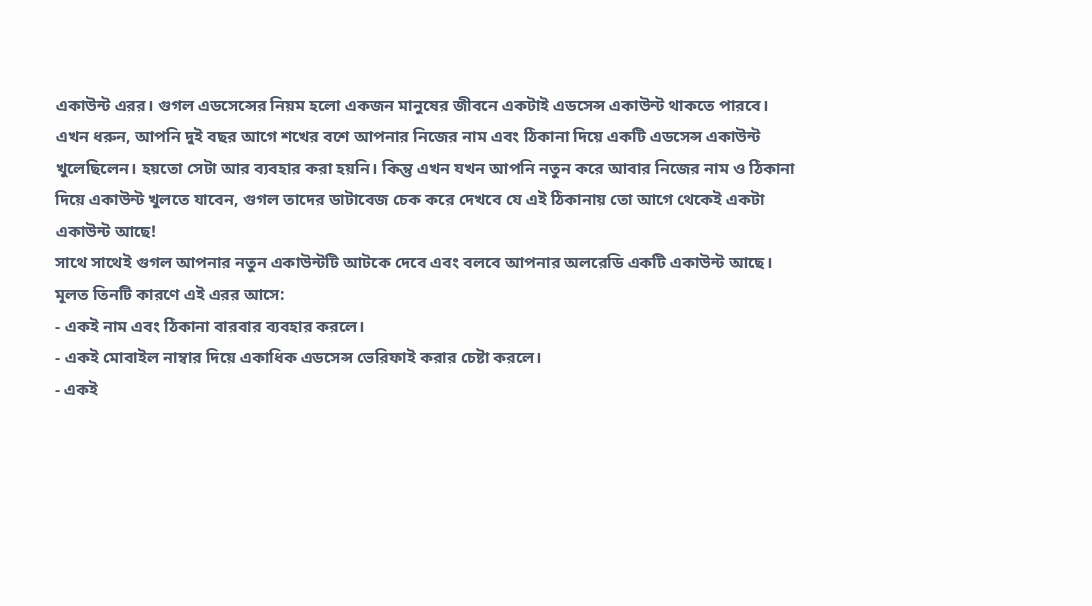একাউন্ট এরর। গুগল এডসেন্সের নিয়ম হলো একজন মানুষের জীবনে একটাই এডসেন্স একাউন্ট থাকতে পারবে।
এখন ধরুন, আপনি দুই বছর আগে শখের বশে আপনার নিজের নাম এবং ঠিকানা দিয়ে একটি এডসেন্স একাউন্ট খুলেছিলেন। হয়তো সেটা আর ব্যবহার করা হয়নি। কিন্তু এখন যখন আপনি নতুন করে আবার নিজের নাম ও ঠিকানা দিয়ে একাউন্ট খুলতে যাবেন, গুগল তাদের ডাটাবেজ চেক করে দেখবে যে এই ঠিকানায় তো আগে থেকেই একটা একাউন্ট আছে!
সাথে সাথেই গুগল আপনার নতুন একাউন্টটি আটকে দেবে এবং বলবে আপনার অলরেডি একটি একাউন্ট আছে।
মূলত তিনটি কারণে এই এরর আসে:
- একই নাম এবং ঠিকানা বারবার ব্যবহার করলে।
- একই মোবাইল নাম্বার দিয়ে একাধিক এডসেন্স ভেরিফাই করার চেষ্টা করলে।
- একই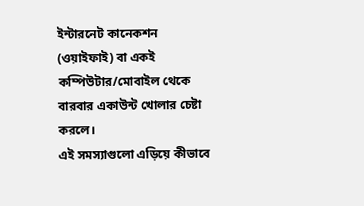ইন্টারনেট কানেকশন (ওয়াইফাই) বা একই কম্পিউটার/মোবাইল থেকে বারবার একাউন্ট খোলার চেষ্টা করলে।
এই সমস্যাগুলো এড়িয়ে কীভাবে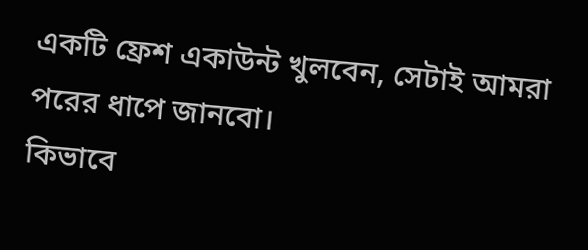একটি ফ্রেশ একাউন্ট খুলবেন, সেটাই আমরা পরের ধাপে জানবো।
কিভাবে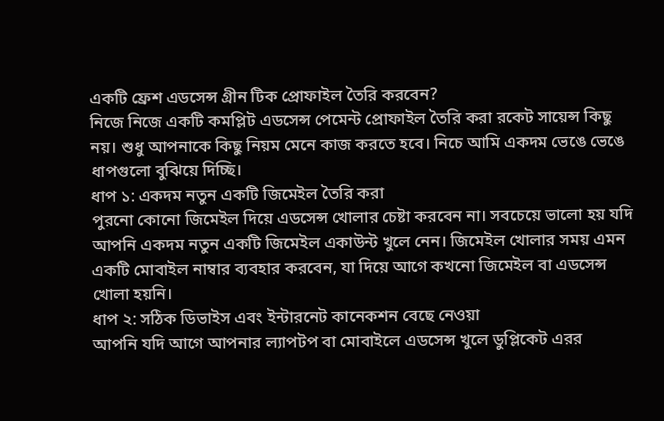একটি ফ্রেশ এডসেন্স গ্রীন টিক প্রোফাইল তৈরি করবেন?
নিজে নিজে একটি কমপ্লিট এডসেন্স পেমেন্ট প্রোফাইল তৈরি করা রকেট সায়েন্স কিছু নয়। শুধু আপনাকে কিছু নিয়ম মেনে কাজ করতে হবে। নিচে আমি একদম ভেঙে ভেঙে ধাপগুলো বুঝিয়ে দিচ্ছি।
ধাপ ১: একদম নতুন একটি জিমেইল তৈরি করা
পুরনো কোনো জিমেইল দিয়ে এডসেন্স খোলার চেষ্টা করবেন না। সবচেয়ে ভালো হয় যদি আপনি একদম নতুন একটি জিমেইল একাউন্ট খুলে নেন। জিমেইল খোলার সময় এমন একটি মোবাইল নাম্বার ব্যবহার করবেন, যা দিয়ে আগে কখনো জিমেইল বা এডসেন্স খোলা হয়নি।
ধাপ ২: সঠিক ডিভাইস এবং ইন্টারনেট কানেকশন বেছে নেওয়া
আপনি যদি আগে আপনার ল্যাপটপ বা মোবাইলে এডসেন্স খুলে ডুপ্লিকেট এরর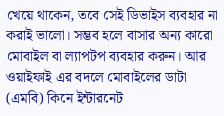খেয়ে থাকেন, তবে সেই ডিভাইস ব্যবহার না করাই ভালো। সম্ভব হলে বাসার অন্য কারো মোবাইল বা ল্যাপটপ ব্যবহার করুন। আর ওয়াইফাই এর বদলে মোবাইলের ডাটা (এমবি) কিনে ইন্টারনেট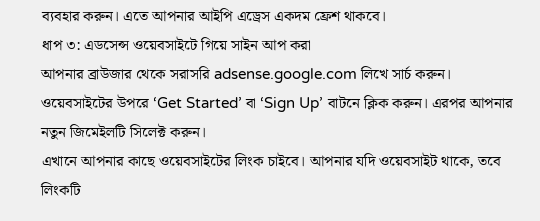ব্যবহার করুন। এতে আপনার আইপি এড্রেস একদম ফ্রেশ থাকবে।
ধাপ ৩: এডসেন্স ওয়েবসাইটে গিয়ে সাইন আপ করা
আপনার ব্রাউজার থেকে সরাসরি adsense.google.com লিখে সার্চ করুন। ওয়েবসাইটের উপরে ‘Get Started’ বা ‘Sign Up’ বাটনে ক্লিক করুন। এরপর আপনার নতুন জিমেইলটি সিলেক্ট করুন।
এখানে আপনার কাছে ওয়েবসাইটের লিংক চাইবে। আপনার যদি ওয়েবসাইট থাকে, তবে লিংকটি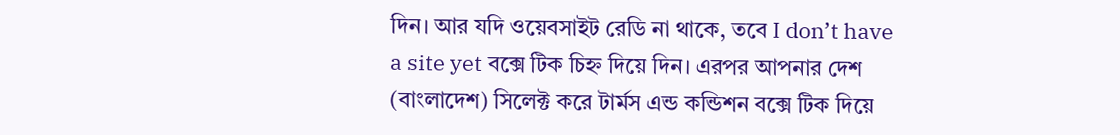দিন। আর যদি ওয়েবসাইট রেডি না থাকে, তবে I don’t have a site yet বক্সে টিক চিহ্ন দিয়ে দিন। এরপর আপনার দেশ (বাংলাদেশ) সিলেক্ট করে টার্মস এন্ড কন্ডিশন বক্সে টিক দিয়ে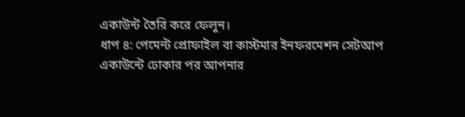একাউন্ট তৈরি করে ফেলুন।
ধাপ ৪: পেমেন্ট প্রোফাইল বা কাস্টমার ইনফরমেশন সেটআপ
একাউন্টে ঢোকার পর আপনার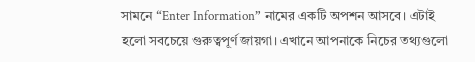সামনে “Enter Information” নামের একটি অপশন আসবে। এটাই হলো সবচেয়ে গুরুত্বপূর্ণ জায়গা। এখানে আপনাকে নিচের তথ্যগুলো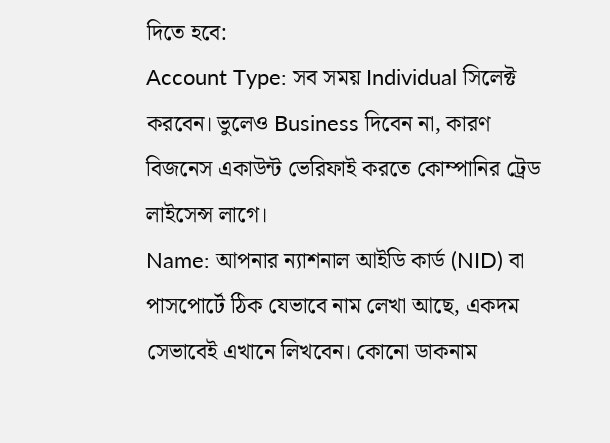দিতে হবে:
Account Type: সব সময় Individual সিলেক্ট করবেন। ভুলেও Business দিবেন না, কারণ বিজনেস একাউন্ট ভেরিফাই করতে কোম্পানির ট্রেড লাইসেন্স লাগে।
Name: আপনার ন্যাশনাল আইডি কার্ড (NID) বা পাসপোর্টে ঠিক যেভাবে নাম লেখা আছে, একদম সেভাবেই এখানে লিখবেন। কোনো ডাকনাম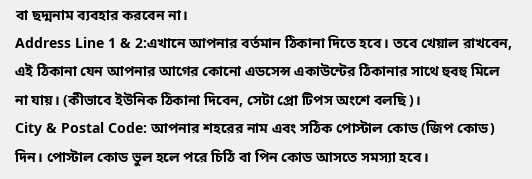বা ছদ্মনাম ব্যবহার করবেন না।
Address Line 1 & 2:এখানে আপনার বর্তমান ঠিকানা দিতে হবে। তবে খেয়াল রাখবেন, এই ঠিকানা যেন আপনার আগের কোনো এডসেন্স একাউন্টের ঠিকানার সাথে হুবহু মিলে না যায়। (কীভাবে ইউনিক ঠিকানা দিবেন, সেটা প্রো টিপস অংশে বলছি)।
City & Postal Code: আপনার শহরের নাম এবং সঠিক পোস্টাল কোড (জিপ কোড) দিন। পোস্টাল কোড ভুল হলে পরে চিঠি বা পিন কোড আসতে সমস্যা হবে।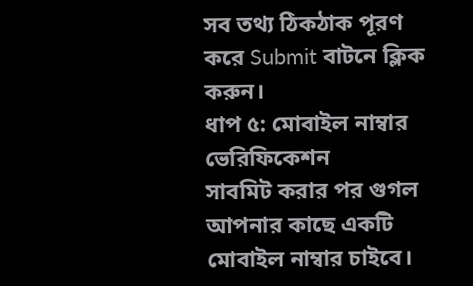সব তথ্য ঠিকঠাক পূরণ করে Submit বাটনে ক্লিক করুন।
ধাপ ৫: মোবাইল নাম্বার ভেরিফিকেশন
সাবমিট করার পর গুগল আপনার কাছে একটি মোবাইল নাম্বার চাইবে।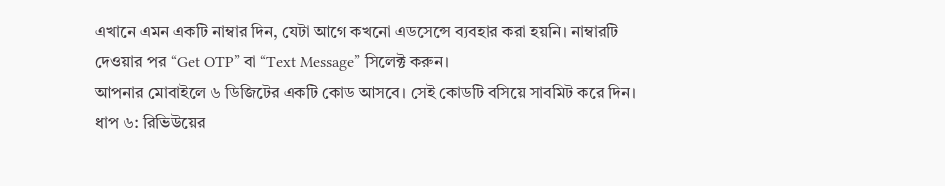এখানে এমন একটি নাম্বার দিন, যেটা আগে কখনো এডসেন্সে ব্যবহার করা হয়নি। নাম্বারটি দেওয়ার পর “Get OTP” বা “Text Message” সিলেক্ট করুন।
আপনার মোবাইলে ৬ ডিজিটের একটি কোড আসবে। সেই কোডটি বসিয়ে সাবমিট করে দিন।
ধাপ ৬: রিভিউয়ের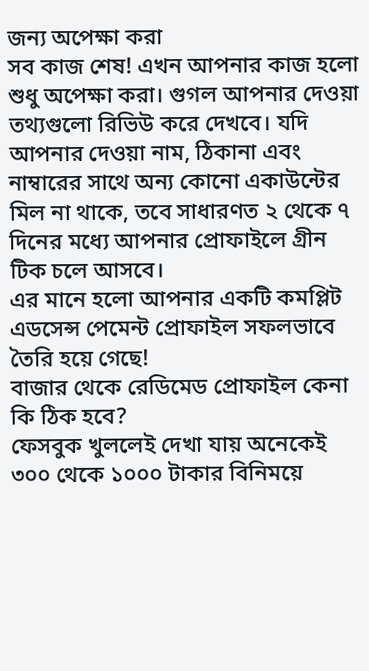জন্য অপেক্ষা করা
সব কাজ শেষ! এখন আপনার কাজ হলো শুধু অপেক্ষা করা। গুগল আপনার দেওয়া তথ্যগুলো রিভিউ করে দেখবে। যদি আপনার দেওয়া নাম, ঠিকানা এবং নাম্বারের সাথে অন্য কোনো একাউন্টের মিল না থাকে, তবে সাধারণত ২ থেকে ৭ দিনের মধ্যে আপনার প্রোফাইলে গ্রীন টিক চলে আসবে।
এর মানে হলো আপনার একটি কমপ্লিট এডসেন্স পেমেন্ট প্রোফাইল সফলভাবে তৈরি হয়ে গেছে!
বাজার থেকে রেডিমেড প্রোফাইল কেনা কি ঠিক হবে?
ফেসবুক খুললেই দেখা যায় অনেকেই ৩০০ থেকে ১০০০ টাকার বিনিময়ে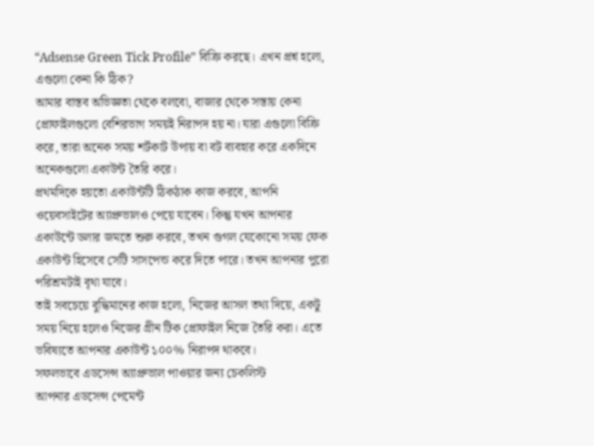“Adsense Green Tick Profile” বিক্রি করছে। এখন প্রশ্ন হলো, এগুলো কেনা কি ঠিক?
আমার বাস্তব অভিজ্ঞতা থেকে বলবো, বাজার থেকে সস্তায় কেনা প্রোফাইলগুলো বেশিরভাগ সময়ই নিরাপদ হয় না। যারা এগুলো বিক্রি করে, তারা অনেক সময় শর্টকাট উপায় বা বট ব্যবহার করে একদিনে অনেকগুলো একাউন্ট তৈরি করে।
প্রথমদিকে হয়তো একাউন্টটি ঠিকঠাক কাজ করবে, আপনি ওয়েবসাইটের অ্যাপ্রুভালও পেয়ে যাবেন। কিন্তু যখন আপনার একাউন্টে ডলার জমতে শুরু করবে, তখন গুগল যেকোনো সময় ফেক একাউন্ট হিসেবে সেটি সাসপেন্ড করে দিতে পারে। তখন আপনার পুরো পরিশ্রমটাই বৃথা যাবে।
তাই সবচেয়ে বুদ্ধিমানের কাজ হলো, নিজের আসল তথ্য দিয়ে, একটু সময় নিয়ে হলেও নিজের গ্রীন টিক প্রোফাইল নিজে তৈরি করা। এতে ভবিষ্যতে আপনার একাউন্ট ১০০% নিরাপদ থাকবে।
সফলভাবে এডসেন্স অ্যাপ্রুভাল পাওয়ার জন্য চেকলিস্ট
আপনার এডসেন্স পেমেন্ট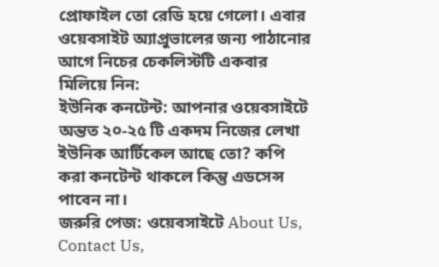প্রোফাইল তো রেডি হয়ে গেলো। এবার ওয়েবসাইট অ্যাপ্রুভালের জন্য পাঠানোর আগে নিচের চেকলিস্টটি একবার মিলিয়ে নিন:
ইউনিক কনটেন্ট: আপনার ওয়েবসাইটে অন্তত ২০-২৫ টি একদম নিজের লেখা ইউনিক আর্টিকেল আছে তো? কপি করা কনটেন্ট থাকলে কিন্তু এডসেন্স পাবেন না।
জরুরি পেজ: ওয়েবসাইটে About Us, Contact Us,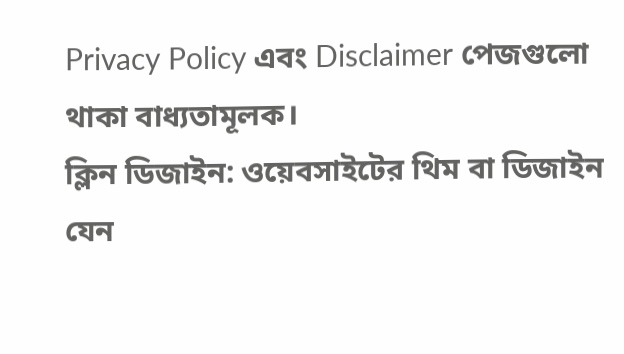Privacy Policy এবং Disclaimer পেজগুলো থাকা বাধ্যতামূলক।
ক্লিন ডিজাইন: ওয়েবসাইটের থিম বা ডিজাইন যেন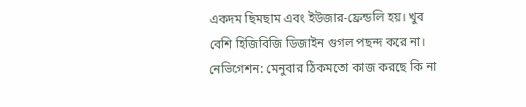একদম ছিমছাম এবং ইউজার-ফ্রেন্ডলি হয়। খুব বেশি হিজিবিজি ডিজাইন গুগল পছন্দ করে না।
নেভিগেশন: মেনুবার ঠিকমতো কাজ করছে কি না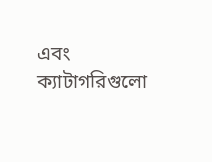এবং ক্যাটাগরিগুলো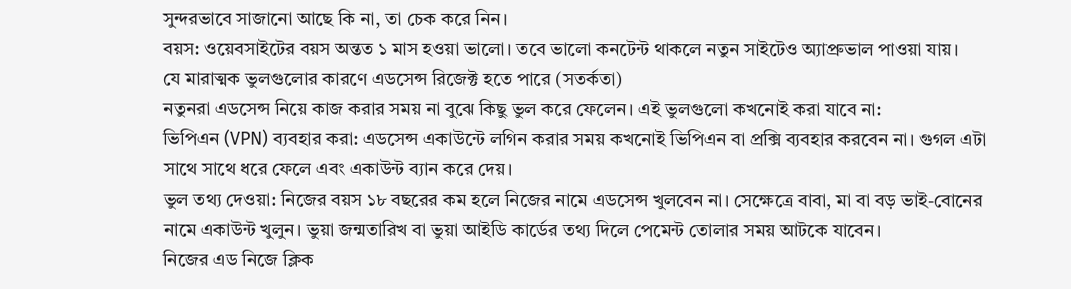সুন্দরভাবে সাজানো আছে কি না, তা চেক করে নিন।
বয়স: ওয়েবসাইটের বয়স অন্তত ১ মাস হওয়া ভালো। তবে ভালো কনটেন্ট থাকলে নতুন সাইটেও অ্যাপ্রুভাল পাওয়া যায়।
যে মারাত্মক ভুলগুলোর কারণে এডসেন্স রিজেক্ট হতে পারে (সতর্কতা)
নতুনরা এডসেন্স নিয়ে কাজ করার সময় না বুঝে কিছু ভুল করে ফেলেন। এই ভুলগুলো কখনোই করা যাবে না:
ভিপিএন (VPN) ব্যবহার করা: এডসেন্স একাউন্টে লগিন করার সময় কখনোই ভিপিএন বা প্রক্সি ব্যবহার করবেন না। গুগল এটা সাথে সাথে ধরে ফেলে এবং একাউন্ট ব্যান করে দেয়।
ভুল তথ্য দেওয়া: নিজের বয়স ১৮ বছরের কম হলে নিজের নামে এডসেন্স খুলবেন না। সেক্ষেত্রে বাবা, মা বা বড় ভাই-বোনের নামে একাউন্ট খুলুন। ভুয়া জন্মতারিখ বা ভুয়া আইডি কার্ডের তথ্য দিলে পেমেন্ট তোলার সময় আটকে যাবেন।
নিজের এড নিজে ক্লিক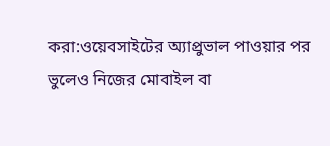করা:ওয়েবসাইটের অ্যাপ্রুভাল পাওয়ার পর ভুলেও নিজের মোবাইল বা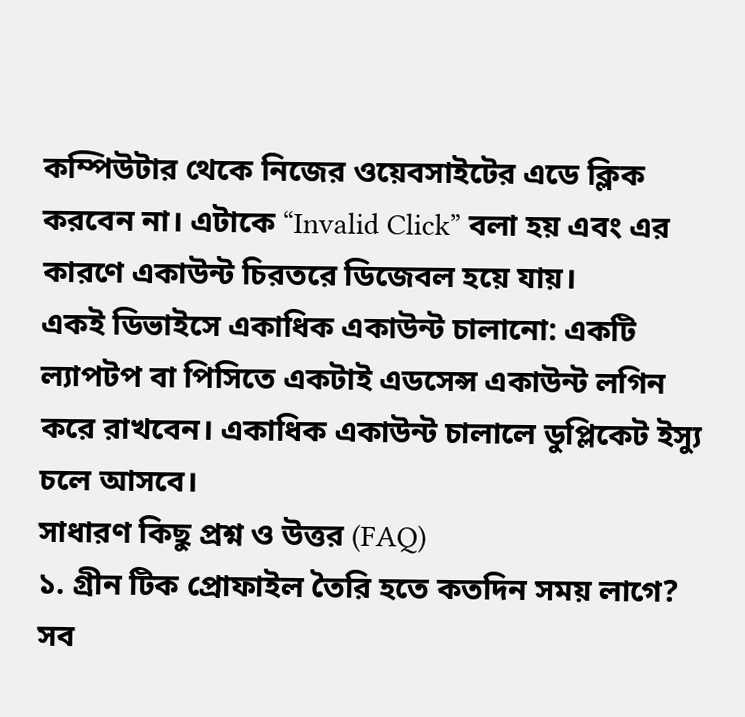কম্পিউটার থেকে নিজের ওয়েবসাইটের এডে ক্লিক করবেন না। এটাকে “Invalid Click” বলা হয় এবং এর কারণে একাউন্ট চিরতরে ডিজেবল হয়ে যায়।
একই ডিভাইসে একাধিক একাউন্ট চালানো: একটি ল্যাপটপ বা পিসিতে একটাই এডসেন্স একাউন্ট লগিন করে রাখবেন। একাধিক একাউন্ট চালালে ডুপ্লিকেট ইস্যু চলে আসবে।
সাধারণ কিছু প্রশ্ন ও উত্তর (FAQ)
১. গ্রীন টিক প্রোফাইল তৈরি হতে কতদিন সময় লাগে?
সব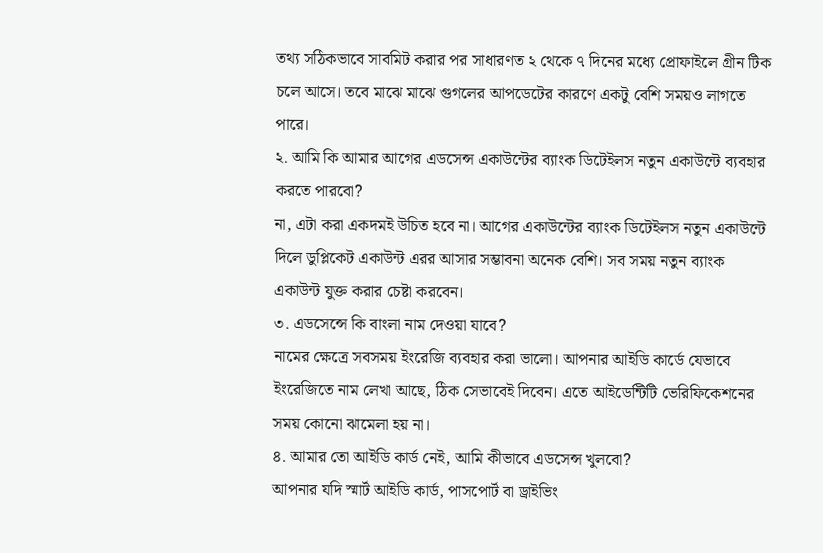তথ্য সঠিকভাবে সাবমিট করার পর সাধারণত ২ থেকে ৭ দিনের মধ্যে প্রোফাইলে গ্রীন টিক চলে আসে। তবে মাঝে মাঝে গুগলের আপডেটের কারণে একটু বেশি সময়ও লাগতে পারে।
২. আমি কি আমার আগের এডসেন্স একাউন্টের ব্যাংক ডিটেইলস নতুন একাউন্টে ব্যবহার করতে পারবো?
না, এটা করা একদমই উচিত হবে না। আগের একাউন্টের ব্যাংক ডিটেইলস নতুন একাউন্টে দিলে ডুপ্লিকেট একাউন্ট এরর আসার সম্ভাবনা অনেক বেশি। সব সময় নতুন ব্যাংক একাউন্ট যুক্ত করার চেষ্টা করবেন।
৩. এডসেন্সে কি বাংলা নাম দেওয়া যাবে?
নামের ক্ষেত্রে সবসময় ইংরেজি ব্যবহার করা ভালো। আপনার আইডি কার্ডে যেভাবে ইংরেজিতে নাম লেখা আছে, ঠিক সেভাবেই দিবেন। এতে আইডেন্টিটি ভেরিফিকেশনের সময় কোনো ঝামেলা হয় না।
৪. আমার তো আইডি কার্ড নেই, আমি কীভাবে এডসেন্স খুলবো?
আপনার যদি স্মার্ট আইডি কার্ড, পাসপোর্ট বা ড্রাইভিং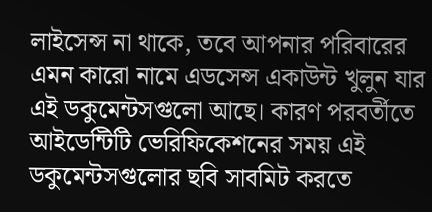লাইসেন্স না থাকে, তবে আপনার পরিবারের এমন কারো নামে এডসেন্স একাউন্ট খুলুন যার এই ডকুমেন্টসগুলো আছে। কারণ পরবর্তীতে আইডেন্টিটি ভেরিফিকেশনের সময় এই ডকুমেন্টসগুলোর ছবি সাবমিট করতে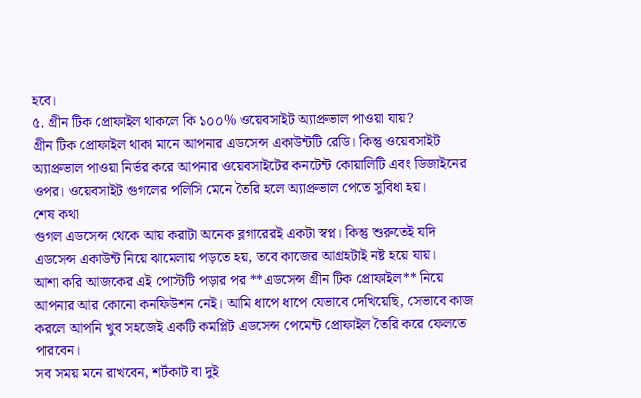হবে।
৫. গ্রীন টিক প্রোফাইল থাকলে কি ১০০% ওয়েবসাইট অ্যাপ্রুভাল পাওয়া যায়?
গ্রীন টিক প্রোফাইল থাকা মানে আপনার এডসেন্স একাউন্টটি রেডি। কিন্তু ওয়েবসাইট অ্যাপ্রুভাল পাওয়া নির্ভর করে আপনার ওয়েবসাইটের কনটেন্ট কোয়ালিটি এবং ডিজাইনের ওপর। ওয়েবসাইট গুগলের পলিসি মেনে তৈরি হলে অ্যাপ্রুভাল পেতে সুবিধা হয়।
শেষ কথা
গুগল এডসেন্স থেকে আয় করাটা অনেক ব্লগারেরই একটা স্বপ্ন। কিন্তু শুরুতেই যদি এডসেন্স একাউন্ট নিয়ে ঝামেলায় পড়তে হয়, তবে কাজের আগ্রহটাই নষ্ট হয়ে যায়।
আশা করি আজকের এই পোস্টটি পড়ার পর **এডসেন্স গ্রীন টিক প্রোফাইল** নিয়ে আপনার আর কোনো কনফিউশন নেই। আমি ধাপে ধাপে যেভাবে দেখিয়েছি, সেভাবে কাজ করলে আপনি খুব সহজেই একটি কমপ্লিট এডসেন্স পেমেন্ট প্রোফাইল তৈরি করে ফেলতে পারবেন।
সব সময় মনে রাখবেন, শর্টকাট বা দুই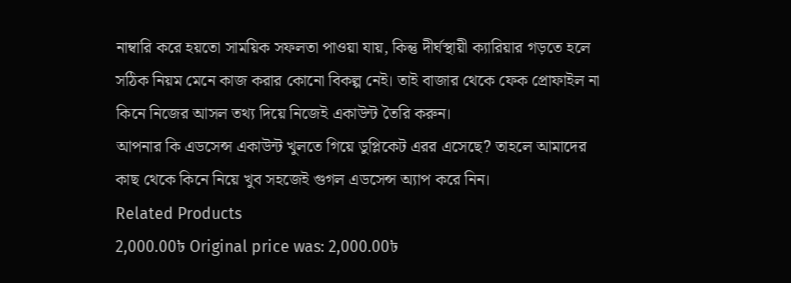নাম্বারি করে হয়তো সাময়িক সফলতা পাওয়া যায়, কিন্তু দীর্ঘস্থায়ী ক্যারিয়ার গড়তে হলে সঠিক নিয়ম মেনে কাজ করার কোনো বিকল্প নেই। তাই বাজার থেকে ফেক প্রোফাইল না কিনে নিজের আসল তথ্য দিয়ে নিজেই একাউন্ট তৈরি করুন।
আপনার কি এডসেন্স একাউন্ট খুলতে গিয়ে ডুপ্লিকেট এরর এসেছে? তাহলে আমাদের কাছ থেকে কিনে নিয়ে খুব সহজেই গুগল এডসেন্স অ্যাপ করে নিন।
Related Products
2,000.00৳ Original price was: 2,000.00৳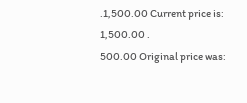.1,500.00 Current price is: 1,500.00 .
500.00 Original price was: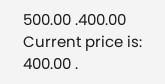500.00 .400.00 Current price is: 400.00 .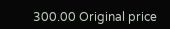300.00 Original price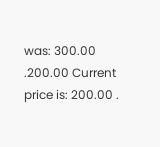was: 300.00 .200.00 Current price is: 200.00 .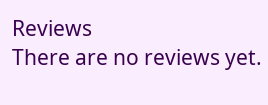Reviews
There are no reviews yet.